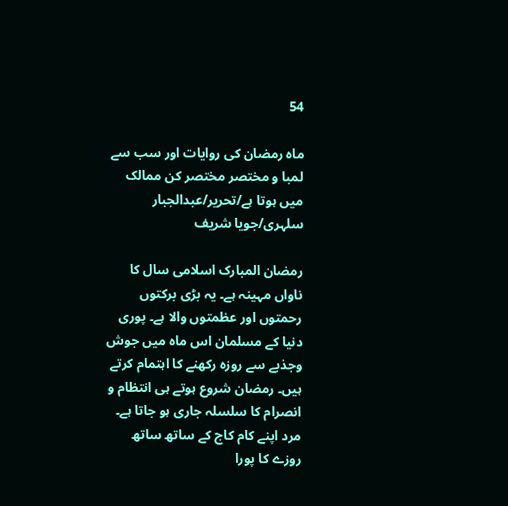54

ماہ رمضان کی روایات اور سب سے لمبا و مختصر مختصر کن ممالک میں ہوتا ہے/تحریر/عبدالجبار سلہری/جویا شریف

رمضان المبارک اسلامی سال کا ناواں مہینہ ہے۔ یہ بڑی برکتوں رحمتوں اور عظمتوں والا ہے۔ پوری دنیا کے مسلمان اس ماہ میں جوش وجذبے سے روزہ رکھنے کا اہتمام کرتے ہیں۔ رمضان شروع ہوتے ہی انتظام و انصرام کا سلسلہ جاری ہو جاتا ہے۔ مرد اپنے کام کاج کے ساتھ ساتھ روزے کا پورا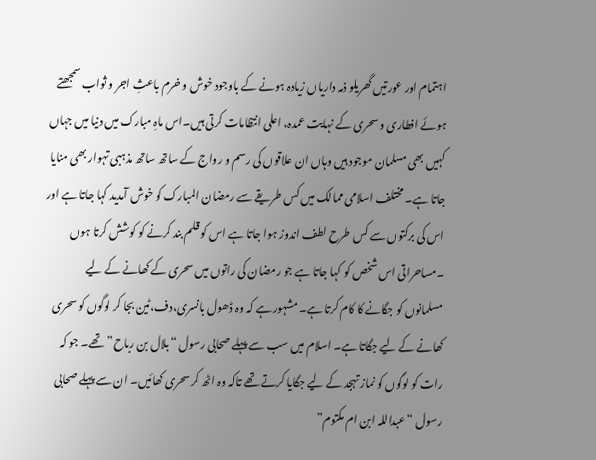اہتمام اور عورتیں گھریلو ذمہ داریاں زیادہ ہونے کے باوجود خوش و خرم باعثِ اجر و ثواب سمجھتے ہوئے افطاری و سحری کے نہایت عمدہ، اعلی انتظامات کرتی ہیں۔اس ماہِ مبارک میں دنیا میں جہاں کہیں بھی مسلمان موجود ہیں وہاں ان علاقوں کی رسم و رواج کے ساتھ ساتھ مذہبی تہوار بھی منایا جاتا ہے۔ مختلف اسلامی ممالک میں کس طریقے سے رمضان المبارک کو خوش آمدید کہا جاتا ہے اور اس کی برکتوں سے کس طرح لطف اندوز ہوا جاتا ہے اس کو قلم بند کرنے کو کوشش کرتا ہوں ۔مساحراتی اس شخص کو کہا جاتا ہے جو رمضان کی راتوں میں سحری کے کھانے کے لیے مسلمانوں کو جگانے کا کام کرتا ہے۔ مشہور ہے کہ وہ ڈھول بانسری،دف،ٹین بجا کر لوگوں کو سحری کھانے کے لیے جگاتا ہے۔ اسلام میں سب سے پہلے صحابی رسول “بلال بن رباح” تھے۔ جو کہ رات کو لوگوں کو نماز تہجد کے لیے جگایا کرتے تھے تاکہ وہ اٹھ کر سحری کھائیں۔ ان سے پہلے صحابی رسول “عبداللہ ابن ام مکتوم”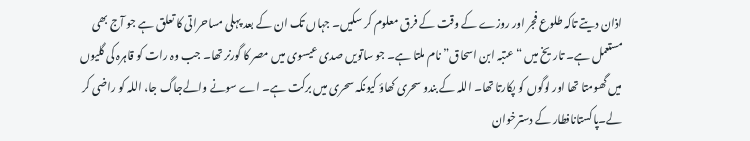اذان دیتے تاکہ طلوع فجر اور روزے کے وقت کے فرق معلوم کر سکیں۔ جہاں تک ان کے بعد پہلی مساحراتی کا تعلق ہے جو آج بھی مستعمل ہے۔ تاریخ میں “عتبہ ابن اسحاق” نام ملتا ہے۔ جو ساتویں صدی عیسوی میں مصر کا گورنر تھا۔ جب وہ رات کو قاہرہ کی گلیوں میں گھومتا تھا اور لوگوں کو پکارتا تھا۔ اللہ کے بندو سحری کھاؤ کیونکہ سحری میں برکت ہے۔ اے سونے والےجاگ جا، اللہ کو راضی کر لے۔پاکستانافطار کے دسترخوان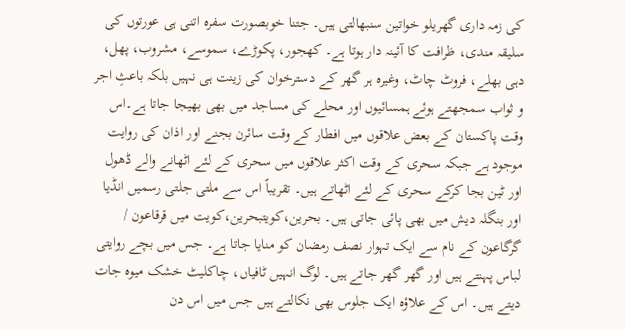کی زمہ داری گھریلو خواتین سنبھالتی ہیں۔ جتنا خوبصورت سفرہ اتنی ہی عورتوں کی سلیقہ مندی، ظرافت کا آئینہ دار ہوتا ہے۔ کھجور، پکوڑے، سموسے، مشروب، پھل، دہی بھلے، فروٹ چاٹ، وغیرہ ہر گھر کے دسترخوان کی زینت ہی نہیں بلکہ باعثِ اجر و ثواب سمجھتے ہوئے ہمسائیوں اور محلے کی مساجد میں بھی بھیجا جاتا ہے۔اس وقت پاکستان کے بعض علاقوں میں افطار کے وقت سائرن بجنے اور اذان کی روایت موجود ہے جبکہ سحری کے وقت اکثر علاقوں میں سحری کے لئے اٹھانے والے ڈھول اور ٹین بجا کرکے سحری کے لئے اٹھاتے ہیں۔ تقریباً اس سے ملتی جلتی رسمیں انڈیا اور بنگلہ دیش میں بھی پائی جاتی ہیں۔ بحرین،کویتبحرین،کویت میں قرقاعون / گرگاعون کے نام سے ایک تہوار نصف رمضان کو منایا جاتا ہے۔ جس میں بچے روایتی لباس پہنتے ہیں اور گھر گھر جاتے ہیں۔ لوگ انہیں ٹافیاں، چاکلیٹ خشک میوہ جات دیتے ہیں۔ اس کے علاؤہ ایک جلوس بھی نکالتے ہیں جس میں اس دن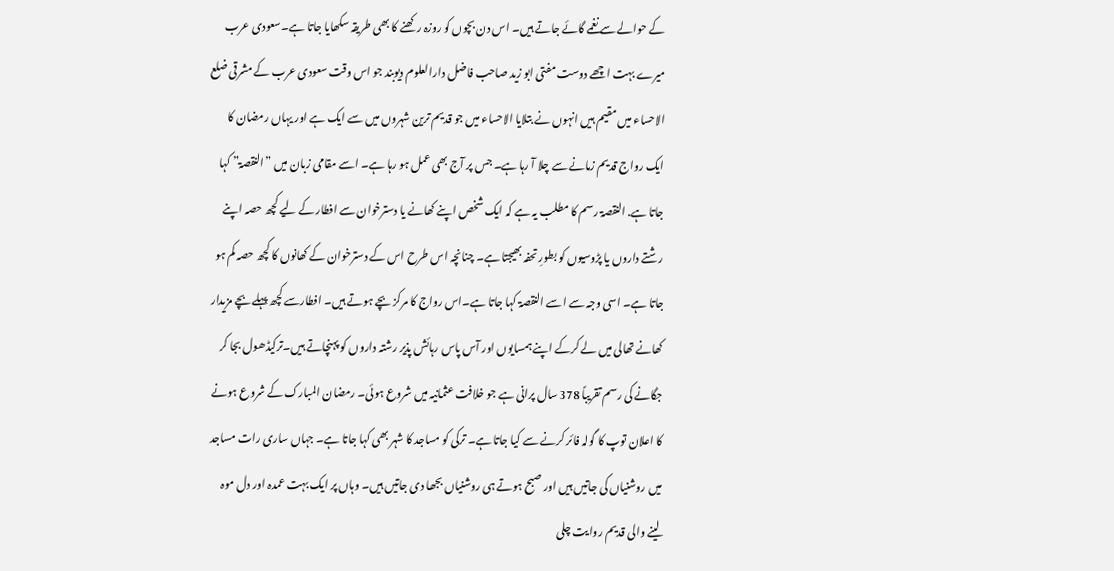کے حوالے سے نغمے گائے جاتے ہیں۔ اس دن بچوں کو روزہ رکھنے کا بھی طریقہ سکھایا جاتا ہے۔سعودی عرب میرے بہت اچھے دوست مفتی ابو زید صاحب فاضل دارالعلوم دیوبند جو اس وقت سعودی عرب کے مشرقی ضلع الاحساء میں مقیم ہیں انہوں نے بتلایا الاحساء میں جو قدیم ترین شہروں میں سے ایک ہے اور یہاں رمضان کا ایک رواج قدیم زمانے سے چلا آ رہا ہے۔ جس پر آج بھی عمل ہو رہا ہے۔ اسے مقامی زبان میں ”النقصۃ” کہا جاتا ہے. النقصۃ رسم کا مطلب یہ ہے کہ ایک شخص اپنے کھانے یا دسترخوان سے افطار کے لیے کچھ حصہ اپنے رشتے داروں یا پڑوسیوں کو بطورِ تحفہ بھیجتا ہے۔ چنانچہ اس طرح اس کے دسترخوان کے کھانوں کا کچھ حصہ کم ہو جاتا ہے۔ اسی وجہ سے اسے النقصۃ کہا جاتا ہے۔اس رواج کا مرکز بچے ہوتے ہیں۔ افطارسے کچھ پہلے بچے مزیدار کھانے تھالی میں لے کرکے اپنے ہمسایوں اور آس پاس رہائش پذیر رشتہ داروں کو پہنچاتے ہیں۔ترکیڈھول بجا کر جگانے کی رسم تقریباً 378 سال پرانی ہے جو خلافت عثمانیہ میں شروع ہوئی۔ رمضان المبارک کے شروع ہونے کا اعلان توپ کا گولہ فائر کرنے سے کیا جاتا ہے۔ ترکی کو مساجد کا شہر بھی کہا جاتا ہے۔ جہاں ساری رات مساجد میں روشنیاں کی جاتیں ہیں اور صبح ہوتے ہی روشنیاں بجھا دی جاتیں ہیں۔ وہاں پر ایک بہت عمدہ اور دل موہ لینے والی قدیم روایت چلی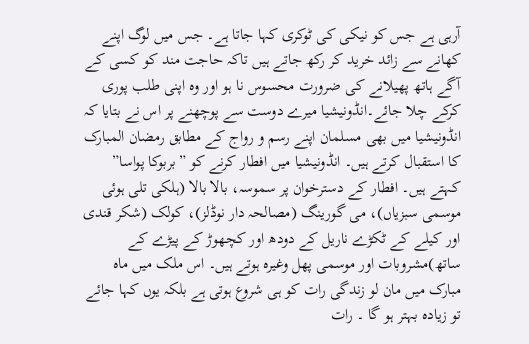آرہی ہے جس کو نیکی کی ٹوکری کہا جاتا ہے۔ جس میں لوگ اپنے کھانے سے زائد خرید کر رکھ جاتے ہیں تاکہ حاجت مند کو کسی کے آگے ہاتھ پھیلانے کی ضرورت محسوس نا ہو اور وہ اپنی طلب پوری کرکے چلا جائے۔انڈونیشیا میرے دوست سے پوچھنے پر اس نے بتایا کہ انڈونیشیا میں بھی مسلمان اپنے رسم و رواج کے مطابق رمضان المبارک کا استقبال کرتے ہیں۔ انڈونیشیا میں افطار کرنے کو ”بربوکا پواسا” کہتے ہیں۔ افطار کے دسترخوان پر سموسہ، بالا بالا (ہلکی تلی ہوئی موسمی سبزیاں)، می گورینگ (مصالحہ دار نوڈلز)، کولک (شکر قندی اور کیلے کے ٹکڑے ناریل کے دودھ اور کچھوڑ کے پیڑے کے ساتھ)مشروبات اور موسمی پھل وغیرہ ہوتے ہیں۔ اس ملک میں ماہ مبارک میں مان لو زندگی رات کو ہی شروع ہوتی ہے بلکہ یوں کہا جائے تو زیادہ بہتر ہو گا ۔ رات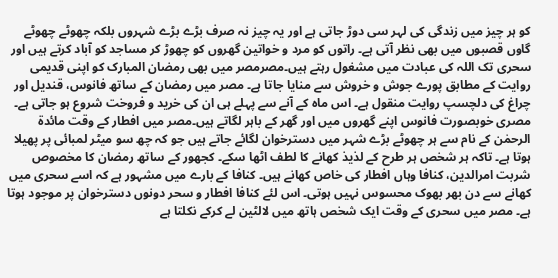کو ہر چیز میں زندگی کی لہر سی دوڑ جاتی ہے اور یہ چیز نہ صرف بڑے بڑے شہروں بلکہ چھوٹے چھوٹے گاوں قصبوں میں بھی نظر آتی ہے۔ راتوں کو مرد و خواتین گھروں کو چھوڑ کر مساجد کو آباد کرتے ہیں اور سحری تک اللہ کی عبادت میں مشغول رہتے ہیں۔مصرمصر میں بھی رمضان المبارک کو اپنی قدیمی روایت کے مطابق پورے جوش و خروش سے منایا جاتا ہے۔ مصر میں رمضان کے ساتھ فانوس، قندیل اور چراغ کی دلچسپ روایت منقول ہے۔ اس ماہ کے آنے سے پہلے ہی ان کی خرید و فروخت شروع ہو جاتی ہے۔ مصری خوبصورت فانوس اپنے گھروں میں اور گھر کے باہر لگاتے ہیں۔مصر میں افطار کے وقت مائدة الرحمٰن کے نام سے ہر چھوٹے بڑے شہر میں دسترخوان لگائے جاتے ہیں جو کہ چھ سو میٹر لمبائی پر پھیلا ہوتا ہے۔ تاکہ ہر شخص ہر طرح کے لذیذ کھانے کا لطف اٹھا سکے۔ کجھور کے ساتھ رمضان کا مخصوص شربت امرالدین، کنافا وہاں افطار کی خاص کھانے ہیں۔ کنافا کے بارے میں مشہور ہے کہ اسے سحری میں کھانے سے دن بھر بھوک محسوس نہیں ہوتی۔ اس لئے کنافا افطار و سحر دونوں دسترخوان پر موجود ہوتا ہے۔ مصر میں سحری کے وقت ایک شخص ہاتھ میں لالٹین لے کرکے نکلتا ہے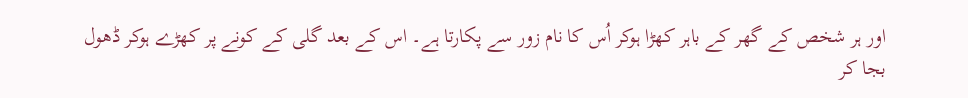اور ہر شخص کے گھر کے باہر کھڑا ہوکر اُس کا نام زور سے پکارتا ہے۔ اس کے بعد گلی کے کونے پر کھڑے ہوکر ڈھول بجا کر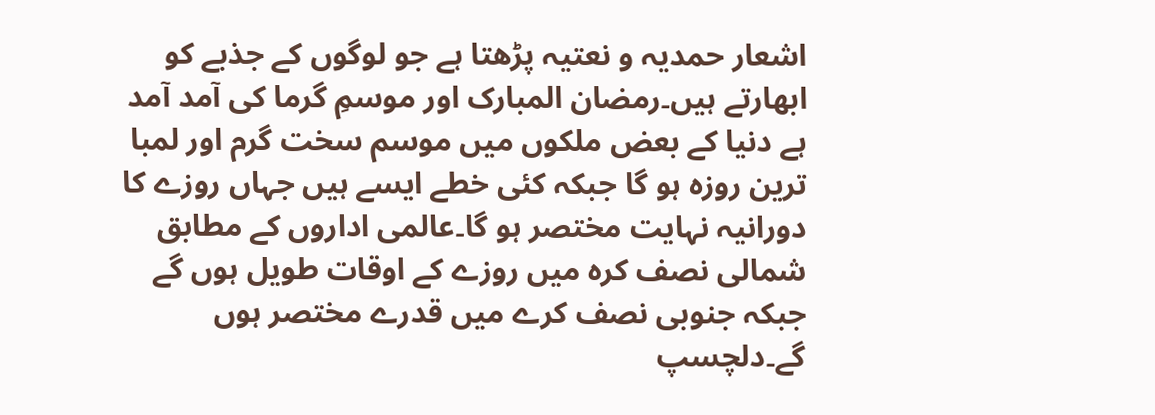اشعار حمدیہ و نعتیہ پڑھتا ہے جو لوگوں کے جذبے کو ابھارتے ہیں۔رمضان المبارک اور موسمِ گرما کی آمد آمد ہے دنیا کے بعض ملکوں میں موسم سخت گرم اور لمبا ترین روزہ ہو گا جبکہ کئی خطے ایسے ہیں جہاں روزے کا دورانیہ نہایت مختصر ہو گا۔عالمی اداروں کے مطابق شمالی نصف کرہ میں روزے کے اوقات طویل ہوں گے جبکہ جنوبی نصف کرے میں قدرے مختصر ہوں گے۔دلچسپ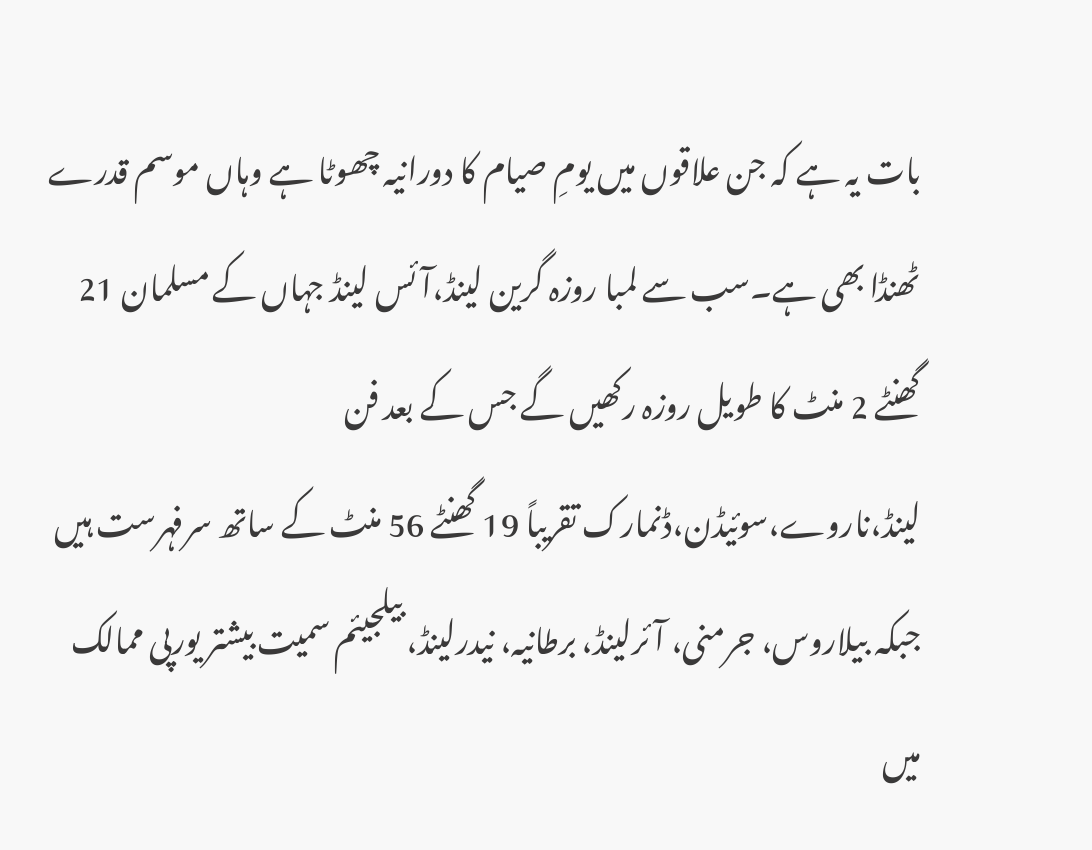بات یہ ہے کہ جن علاقوں میں یومِ صیام کا دورانیہ چھوٹا ہے وہاں موسم قدرے ٹھنڈا بھی ہے۔سب سے لمبا روزہ گرین لینڈ،آئس لینڈ جہاں کے مسلمان 21 گھنٹے 2 منٹ کا طویل روزہ رکھیں گے جس کے بعد فن لینڈ،ناروے،سوئیڈن،ڈنمارک تقریباً 19 گھنٹے 56 منٹ کے ساتھ سرفہرست ہیں جبکہ بیلاروس، جرمنی، آئرلینڈ، برطانیہ، نیدرلینڈ، بیلجیئم سمیت بیشتر یورپی ممالک میں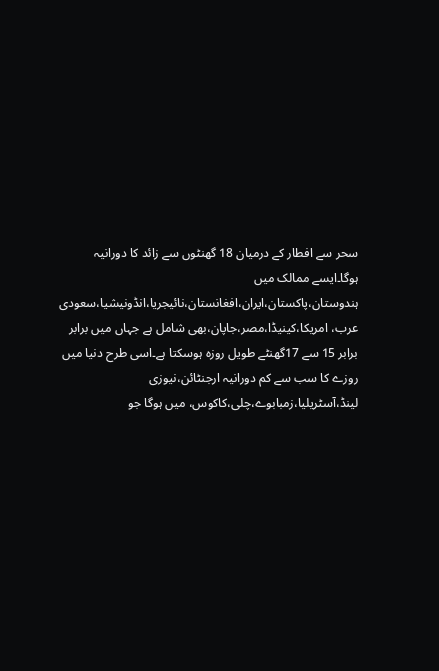سحر سے افطار کے درمیان 18 گھنٹوں سے زائد کا دورانیہ ہوگا۔ایسے ممالک میں ہندوستان،پاکستان،ایران،افغانستان،نائیجریا،انڈونیشیا،سعودی عرب، امریکا،کینیڈا،مصر،جاپان،بھی شامل ہے جہاں میں برابر برابر 15 سے 17گھنٹے طویل روزہ ہوسکتا ہے۔اسی طرح دنیا میں روزے کا سب سے کم دورانیہ ارجنٹائن،نیوزی لینڈ،آسٹریلیا،زمبابوے،چلی،کاکوس، میں ہوگا جو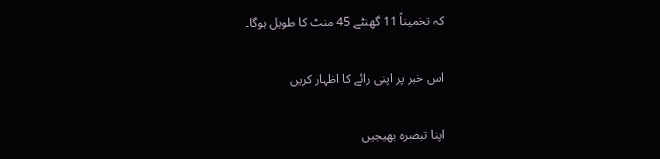کہ تخمیناً 11 گھنٹے 45 منٹ کا طویل ہوگا۔

اس خبر پر اپنی رائے کا اظہار کریں

اپنا تبصرہ بھیجیں